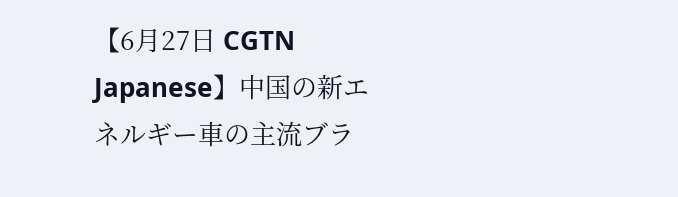【6月27日 CGTN Japanese】中国の新エネルギー車の主流ブラ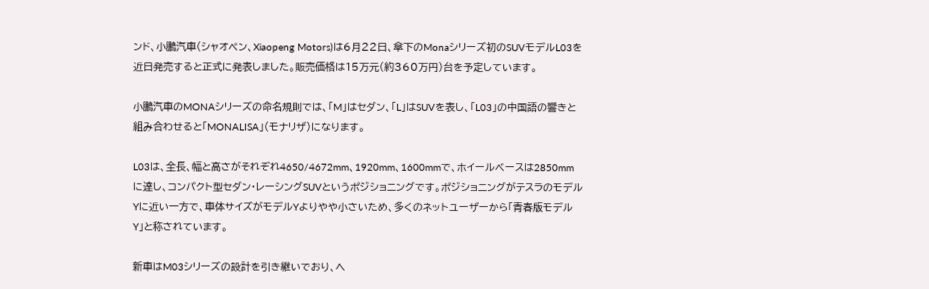ンド、小鵬汽車(シャオペン、Xiaopeng Motors)は6月22日、傘下のMonaシリーズ初のSUVモデルL03を近日発売すると正式に発表しました。販売価格は15万元(約360万円)台を予定しています。

小鵬汽車のMONAシリーズの命名規則では、「M」はセダン、「L」はSUVを表し、「L03」の中国語の響きと組み合わせると「MONALISA」(モナリザ)になります。

L03は、全長、幅と高さがそれぞれ4650/4672mm、1920mm、1600mmで、ホイールベースは2850mmに達し、コンパクト型セダン・レーシングSUVというポジショニングです。ポジショニングがテスラのモデルYに近い一方で、車体サイズがモデルYよりやや小さいため、多くのネットユーザーから「青春版モデルY」と称されています。

新車はM03シリーズの設計を引き継いでおり、ヘ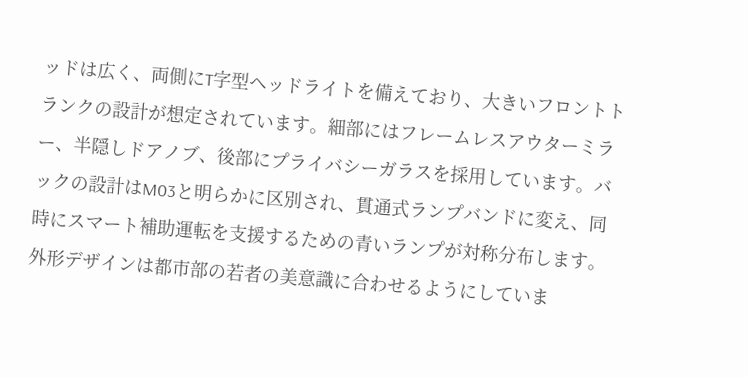ッドは広く、両側にT字型ヘッドライトを備えており、大きいフロントトランクの設計が想定されています。細部にはフレームレスアウターミラー、半隠しドアノブ、後部にプライバシーガラスを採用しています。バックの設計はM03と明らかに区別され、貫通式ランプバンドに変え、同時にスマート補助運転を支援するための青いランプが対称分布します。外形デザインは都市部の若者の美意識に合わせるようにしていま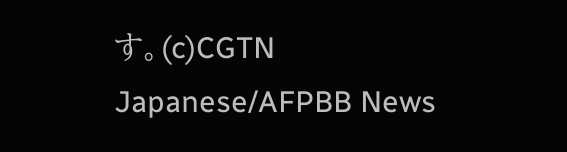す。(c)CGTN Japanese/AFPBB News